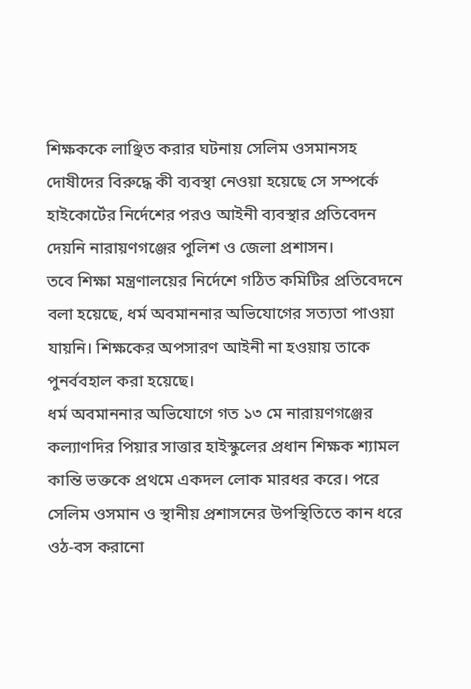শিক্ষককে লাঞ্ছিত করার ঘটনায় সেলিম ওসমানসহ দোষীদের বিরুদ্ধে কী ব্যবস্থা নেওয়া হয়েছে সে সম্পর্কে হাইকোর্টের নির্দেশের পরও আইনী ব্যবস্থার প্রতিবেদন দেয়নি নারায়ণগঞ্জের পুলিশ ও জেলা প্রশাসন।
তবে শিক্ষা মন্ত্রণালয়ের নির্দেশে গঠিত কমিটির প্রতিবেদনে বলা হয়েছে, ধর্ম অবমাননার অভিযোগের সত্যতা পাওয়া যায়নি। শিক্ষকের অপসারণ আইনী না হওয়ায় তাকে পুনর্ববহাল করা হয়েছে।
ধর্ম অবমাননার অভিযোগে গত ১৩ মে নারায়ণগঞ্জের কল্যাণদির পিয়ার সাত্তার হাইস্কুলের প্রধান শিক্ষক শ্যামল কান্তি ভক্তকে প্রথমে একদল লোক মারধর করে। পরে সেলিম ওসমান ও স্থানীয় প্রশাসনের উপস্থিতিতে কান ধরে ওঠ-বস করানো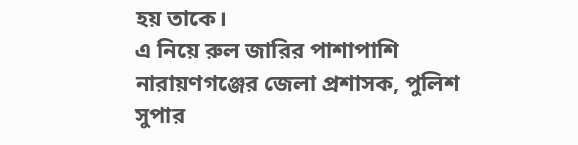হয় তাকে।
এ নিয়ে রুল জারির পাশাপাশি নারায়ণগঞ্জের জেলা প্রশাসক, পুলিশ সুপার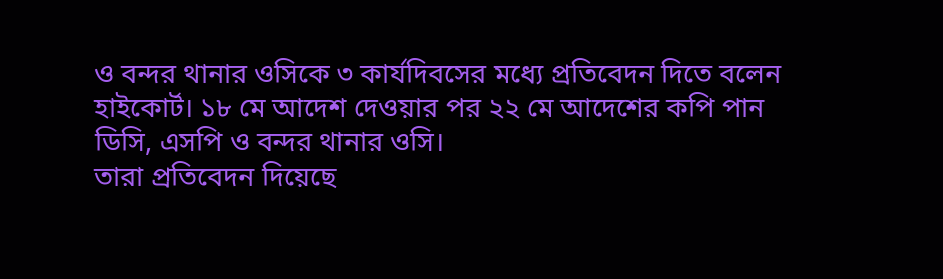ও বন্দর থানার ওসিকে ৩ কার্যদিবসের মধ্যে প্রতিবেদন দিতে বলেন হাইকোর্ট। ১৮ মে আদেশ দেওয়ার পর ২২ মে আদেশের কপি পান ডিসি, এসপি ও বন্দর থানার ওসি।
তারা প্রতিবেদন দিয়েছে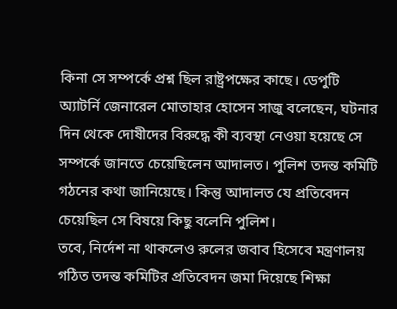কিনা সে সম্পর্কে প্রশ্ন ছিল রাষ্ট্রপক্ষের কাছে। ডেপুটি অ্যাটর্নি জেনারেল মোতাহার হোসেন সাজু বলেছেন, ঘটনার দিন থেকে দোষীদের বিরুদ্ধে কী ব্যবস্থা নেওয়া হয়েছে সে সম্পর্কে জানতে চেয়েছিলেন আদালত। পুলিশ তদন্ত কমিটি গঠনের কথা জানিয়েছে। কিন্তু আদালত যে প্রতিবেদন চেয়েছিল সে বিষয়ে কিছু বলেনি পুলিশ।
তবে, নির্দেশ না থাকলেও রুলের জবাব হিসেবে মন্ত্রণালয় গঠিত তদন্ত কমিটির প্রতিবেদন জমা দিয়েছে শিক্ষা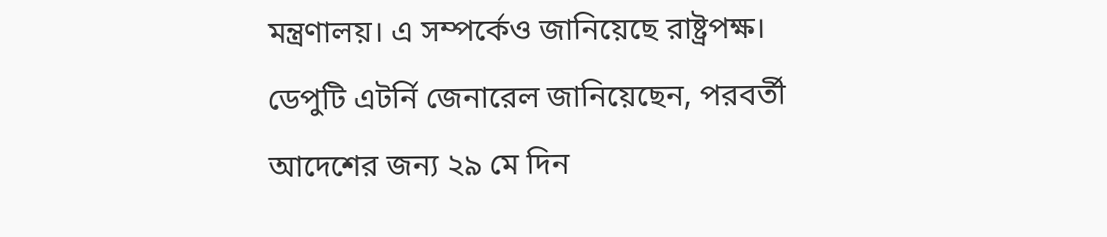মন্ত্রণালয়। এ সম্পর্কেও জানিয়েছে রাষ্ট্রপক্ষ।
ডেপুটি এটর্নি জেনারেল জানিয়েছেন, পরবর্তী আদেশের জন্য ২৯ মে দিন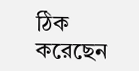ঠিক করেছেন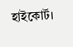হাইকোর্ট।